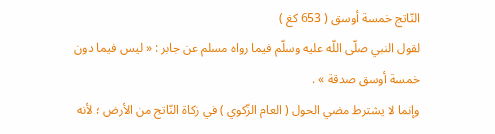النّاتج خمسة أوسق ( 653 كغ )
لقول النبي صلّى اللّه عليه وسلّم فيما رواه مسلم عن جابر : « ليس فيما دون خمسة أوسق صدقة » .
وإنما لا يشترط مضي الحول ( العام الزّكوي ) في زكاة النّاتج من الأرض ؛ لأنه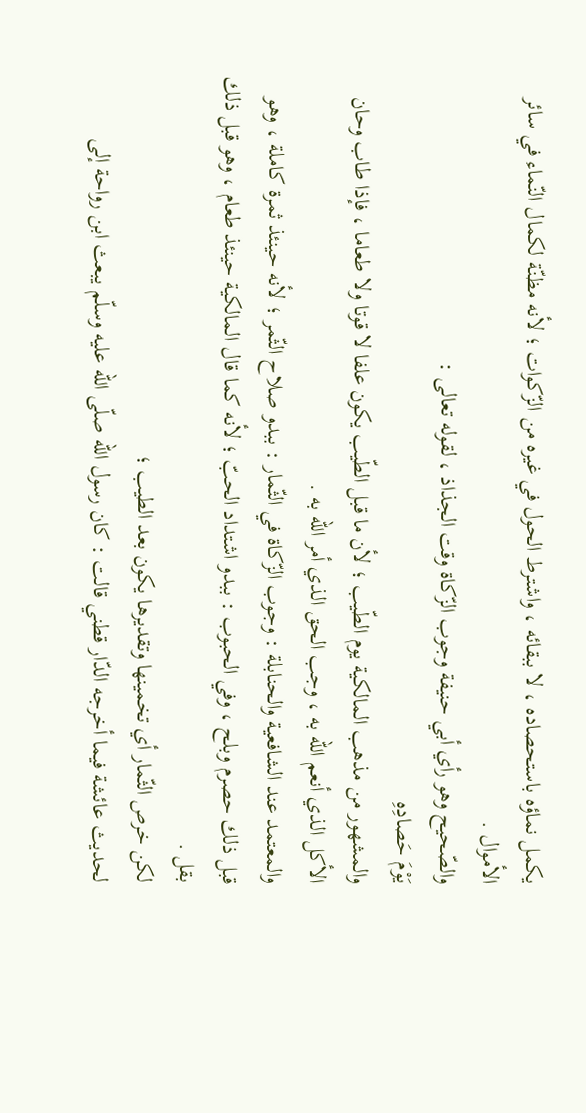يكمل نماؤه باستحصاده ، لا ببقائه ، واشترط الحول في غيره من الزّكوات ؛ لأنه مظنّة لكمال النّماء في سائر الأموال .
والصّحيح وهو رأي أبي حنيفة وجوب الزّكاة وقت الجذاذ ، لقوله تعالى :
يَوْمَ حَصادِهِ
والمشهور من مذهب المالكية يوم الطّيب ؛ لأن ما قبل الطّيب يكون علفا لا قوتا ولا طعاما ، فإذا طاب وحان الأكل الذي أنعم اللّه به ، وجب الحق الذي أمر اللّه به .
والمعتمد عند الشافعية والحنابلة : وجوب الزّكاة في الثّمار : ببدو صلاح الثّمر ؛ لأنه حينئذ ثمرة كاملة ، وهو قبل ذلك حصرم وبلح ، وفي الحبوب : ببدو اشتداد الحبّ ؛ لأنه كما قال المالكية حينئذ طعام ، وهو قبل ذلك بقل .
لكن خرص الثّمار أي تخمينها وتقديرها يكون بعد الطيب ؛
لحديث عائشة فيما أخرجه الدّار قطني قالت : كان رسول اللّه صلّى اللّه عليه وسلّم يبعث ابن رواحة إلى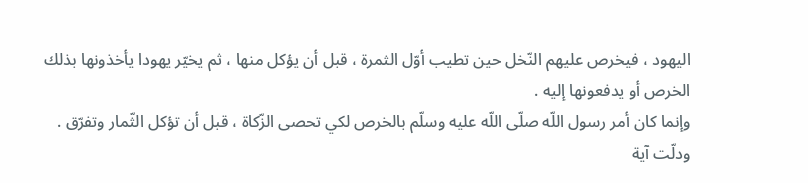اليهود ، فيخرص عليهم النّخل حين تطيب أوّل الثمرة ، قبل أن يؤكل منها ، ثم يخيّر يهودا يأخذونها بذلك الخرص أو يدفعونها إليه .
وإنما كان أمر رسول اللّه صلّى اللّه عليه وسلّم بالخرص لكي تحصى الزّكاة ، قبل أن تؤكل الثّمار وتفرّق .
ودلّت آية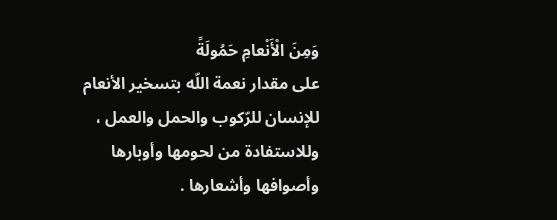وَمِنَ الْأَنْعامِ حَمُولَةً
على مقدار نعمة اللّه بتسخير الأنعام للإنسان للرّكوب والحمل والعمل ، وللاستفادة من لحومها وأوبارها وأصوافها وأشعارها .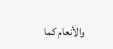والأنعام كما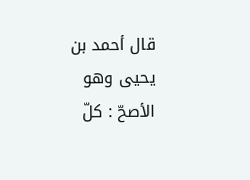قال أحمد بن يحيى وهو الأصحّ : كلّ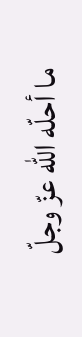ما أحلّه اللّه عزّ وجلّ